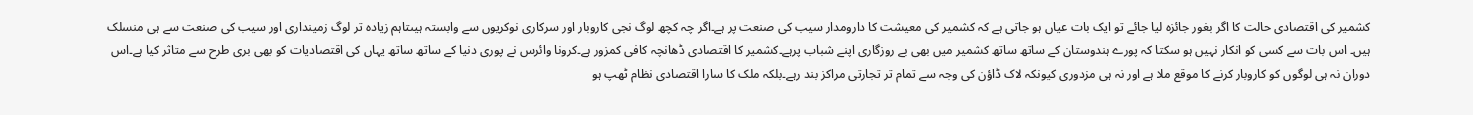کشمیر کی اقتصادی حالت کا اگر بغور جائزہ لیا جائے تو ایک بات عیاں ہو جاتی ہے کہ کشمیر کی معیشت کا دارومدار سیب کی صنعت پر ہے۔اگر چہ کچھ لوگ نجی کاروبار اور سرکاری نوکریوں سے وابستہ ہیںتاہم زیادہ تر لوگ زمینداری اور سیب کی صنعت سے ہی منسلک ہیں۔ اس بات سے کسی کو انکار نہیں ہو سکتا کہ پورے ہندوستان کے ساتھ ساتھ کشمیر میں بھی بے روزگاری اپنے شباب پرہے۔کشمیر کا اقتصادی ڈھانچہ کافی کمزور ہے۔کرونا وائرس نے پوری دنیا کے ساتھ ساتھ یہاں کی اقتصادیات کو بھی بری طرح سے متاثر کیا ہے۔اس دوران نہ ہی لوگوں کو کاروبار کرنے کا موقع ملا ہے اور نہ ہی مزدوری کیونکہ لاک ڈاؤن کی وجہ سے تمام تر تجارتی مراکز بند رہے۔بلکہ ملک کا سارا اقتصادی نظام ٹھپ ہو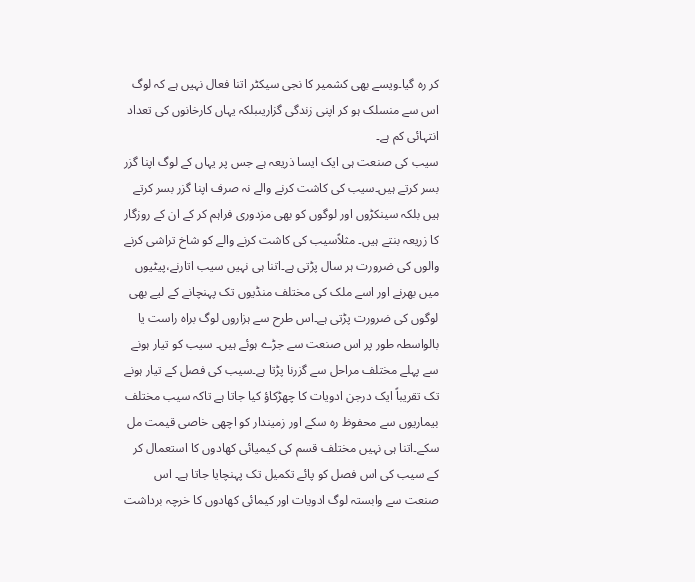کر رہ گیا۔ویسے بھی کشمیر کا نجی سیکٹر اتنا فعال نہیں ہے کہ لوگ اس سے منسلک ہو کر اپنی زندگی گزاریںبلکہ یہاں کارخانوں کی تعداد انتہائی کم ہے۔
سیب کی صنعت ہی ایک ایسا ذریعہ ہے جس پر یہاں کے لوگ اپنا گزر بسر کرتے ہیں۔سیب کی کاشت کرنے والے نہ صرف اپنا گزر بسر کرتے ہیں بلکہ سینکڑوں اور لوگوں کو بھی مزدوری فراہم کر کے ان کے روزگار کا زریعہ بنتے ہیں۔ مثلاًسیب کی کاشت کرنے والے کو شاخ تراشی کرنے والوں کی ضرورت ہر سال پڑتی ہے۔اتنا ہی نہیں سیب اتارنے،پیٹیوں میں بھرنے اور اسے ملک کی مختلف منڈیوں تک پہنچانے کے لیے بھی لوگوں کی ضرورت پڑتی ہے۔اس طرح سے ہزاروں لوگ براہ راست یا بالواسطہ طور پر اس صنعت سے جڑے ہوئے ہیں۔ سیب کو تیار ہونے سے پہلے مختلف مراحل سے گزرنا پڑتا ہے۔سیب کی فصل کے تیار ہونے تک تقریباً ایک درجن ادویات کا چھڑکاؤ کیا جاتا ہے تاکہ سیب مختلف بیماریوں سے محفوظ رہ سکے اور زمیندار کو اچھی خاصی قیمت مل سکے۔اتنا ہی نہیں مختلف قسم کی کیمیائی کھادوں کا استعمال کر کے سیب کی اس فصل کو پائے تکمیل تک پہنچایا جاتا ہے۔ اس صنعت سے وابستہ لوگ ادویات اور کیمائی کھادوں کا خرچہ برداشت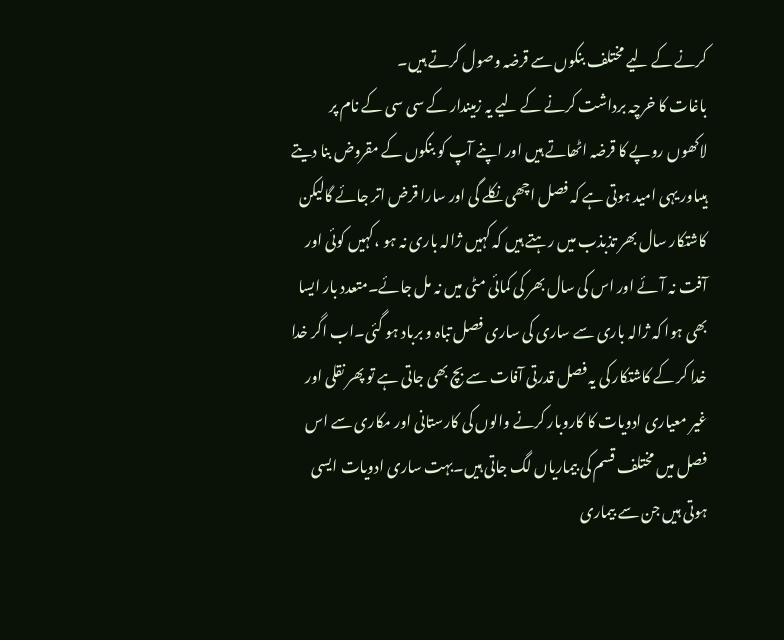کرنے کے لیے مختلف بنکوں سے قرضہ وصول کرتے ہیں۔
باغات کا خرچہ برداشت کرنے کے لیے یہ زمیندار کے سی سی کے نام پر لاکھوں روپے کا قرضہ اٹھاتے ہیں اور اپنے آپ کو بنکوں کے مقروض بنا دیتے ہیںاور یہی امید ہوتی ہے کہ فصل اچھی نکلے گی اور سارا قرض اتر جائے گالیکن کاشتکار سال بھر تذبذب میں رہتے ہیں کہ کہیں ژالہ باری نہ ہو ،کہیں کوئی اور آفت نہ آئے اور اس کی سال بھر کی کمائی مٹی میں نہ مل جائے۔متعدد بار ایسا بھی ہوا کہ ژالہ باری سے ساری کی ساری فصل تباہ و برباد ہو گئی۔اب اگر خدا خدا کر کے کاشتکار کی یہ فصل قدرتی آفات سے بچ بھی جاتی ہے تو پھر نقلی اور غیر معیاری ادویات کا کاروبار کرنے والوں کی کارستانی اور مکاری سے اس فصل میں مختلف قسم کی بیماریاں لگ جاتی ہیں۔بہت ساری ادویات ایسی ہوتی ہیں جن سے بیماری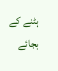ہٹنے کے بجائے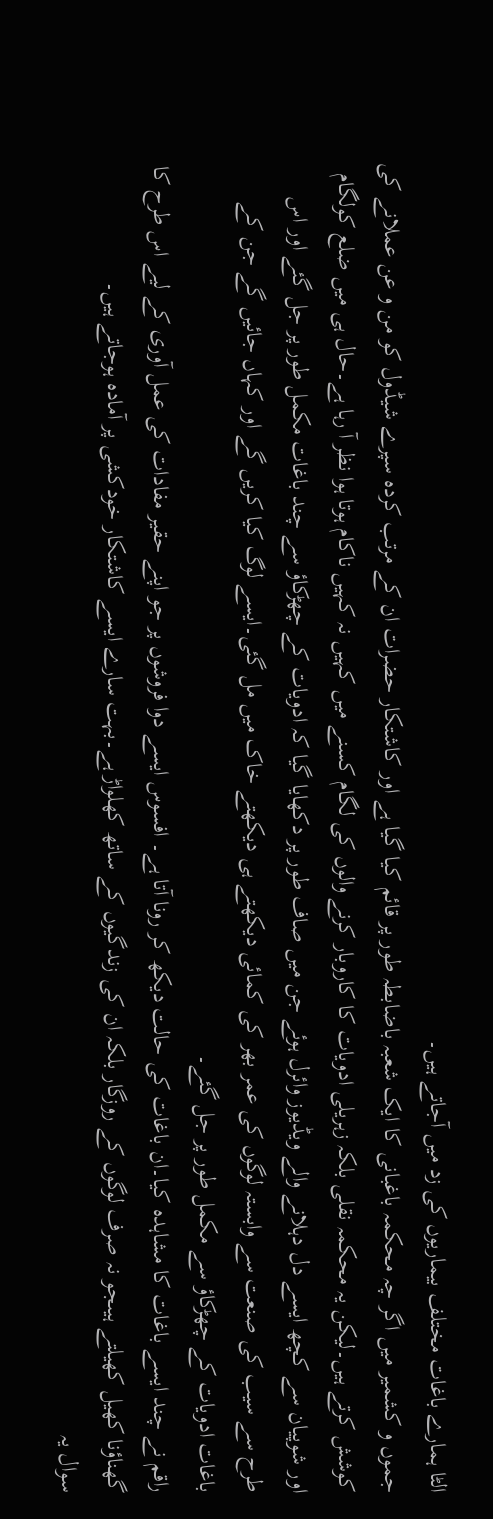الٹا ہمارے باغات مختلف بیماریوں کی زد میں آجاتے ہیں۔
جموں و کشمیر میں اگر چہ محکمہ باغبانی کا ایک شعبہ باضابطہ طور پر قائم کیا گیا ہے اور کاشتکار حضرات ان کے مرتب کردہ سپرے شیڈول کو من و عن عملانے کی کوشش کرتے ہیں۔لیکن یہ محکمہ نقلی بلکہ زہریلی ادویات کا کاروبار کرنے والوں کی لگام کسنے میں کہیں نہ کہیں ناکام ہوتا ہوا نظر آ رہا ہے۔حال ہی میں ضلع کولگام اور شوپیان سے کچھ ایسے دل دہلانے والے ویڈیوز وائرل ہوئے جن میں صاف طور پر دکھایا گیا کہ ادویات کے چھڑکاؤ سے چند باغات مکمل طور پر جل گئے اور اس طرح سے سیب کی صنعت سے وابستہ لوگوں کی عمر بھر کی کمائی دیکھتے ہی دیکھتے خاک میں مل گئی۔ایسے لوگ کیا کریں گے اور کہاں جائیں گے جن کے باغات ادویات کے چھڑکاؤ سے مکمل طور پر جل گئے۔
راقم نے چند ایسے باغات کا مشاہدہ کیا۔ان باغات کی حالت دیکھ کر رونا آتا ہے۔ افسوس ایسے دوا فروشوں پر جو اپنے حقیر مفادات کی عمل آوری کے لیے اس طرح کا گھناؤنا کھیل کھیلتے ہیںجو نہ صرف لوگوں کے روزگار بلکہ ان کی زندگیوں کے ساتھ کھلواڑ ہے۔بہت سارے ایسے کاشتکار خودکشی پر آمادہ ہوجاتے ہیں۔
سوال یہ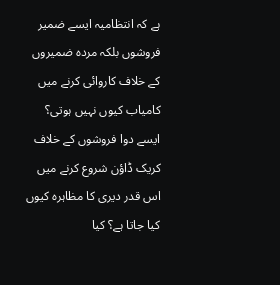ہے کہ انتظامیہ ایسے ضمیر فروشوں بلکہ مردہ ضمیروں کے خلاف کاروائی کرنے میں کامیاب کیوں نہیں ہوتی؟ ایسے دوا فروشوں کے خلاف کریک ڈاؤن شروع کرنے میں اس قدر دیری کا مظاہرہ کیوں کیا جاتا ہے؟ کیا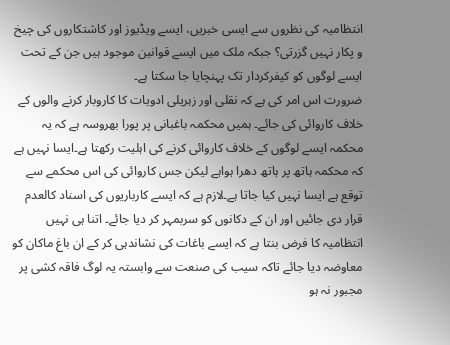انتظامیہ کی نظروں سے ایسی خبریں، ایسے ویڈیوز اور کاشتکاروں کی چیخ و پکار نہیں گزرتی؟ جبکہ ملک میں ایسے قوانین موجود ہیں جن کے تحت ایسے لوگوں کو کیفرکردار تک پہنچایا جا سکتا ہے۔
ضرورت اس امر کی ہے کہ نقلی اور زہریلی ادویات کا کاروبار کرنے والوں کے خلاف کاروائی کی جائے۔ ہمیں محکمہ باغبانی پر پورا بھروسہ ہے کہ یہ محکمہ ایسے لوگوں کے خلاف کاروائی کرنے کی اہلیت رکھتا ہے۔ایسا نہیں ہے کہ محکمہ ہاتھ پر ہاتھ دھرا ہواہے لیکن جس کاروائی کی اس محکمے سے توقع ہے ایسا نہیں کیا جاتا ہے۔لازم ہے کہ ایسے کارباریوں کی اسناد کالعدم قرار دی جائیں اور ان کے دکانوں کو سربمہر کر دیا جائے۔ اتنا ہی نہیں انتظامیہ کا فرض بنتا ہے کہ ایسے باغات کی نشاندہی کر کے ان باغ ماکان کو معاوضہ دیا جائے تاکہ سیب کی صنعت سے وابستہ یہ لوگ فاقہ کشی پر مجبور نہ ہو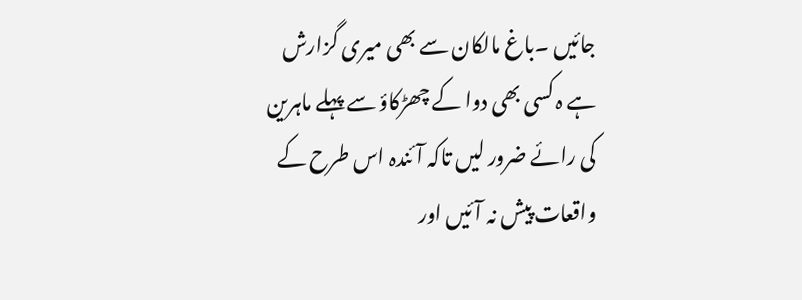جائیں ۔باغ مالکان سے بھی میری گزارش ہے ہ کسی بھی دوا کے چھڑکاؤ سے پہلے ماہرین کی رائے ضرور لیں تاکہ آئندہ اس طرح کے واقعات پیش نہ آئیں اور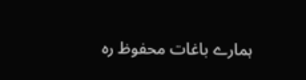ہمارے باغات محفوظ رہ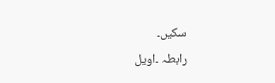سکیں۔
رابطہ ۔اویل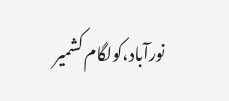نورآباد،کولگام کشمیر